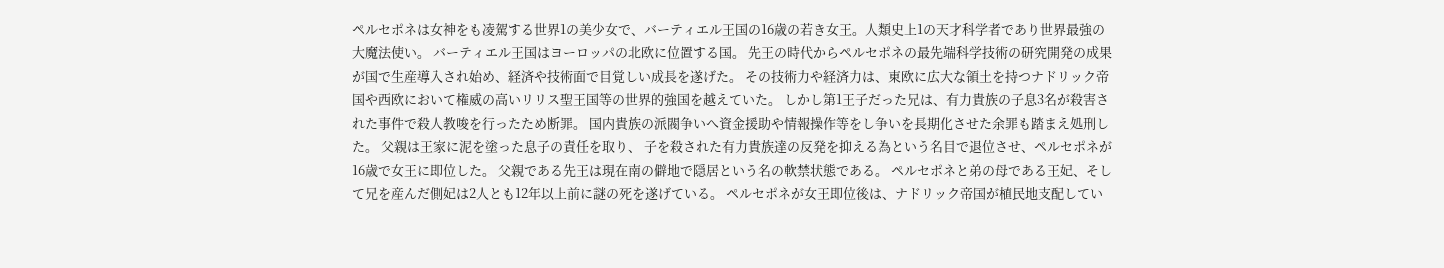ペルセポネは女神をも凌駕する世界1の美少女で、バーティエル王国の16歳の若き女王。人類史上1の天才科学者であり世界最強の大魔法使い。 バーティエル王国はヨーロッパの北欧に位置する国。 先王の時代からペルセポネの最先端科学技術の研究開発の成果が国で生産導入され始め、経済や技術面で目覚しい成長を遂げた。 その技術力や経済力は、東欧に広大な領土を持つナドリック帝国や西欧において権威の高いリリス聖王国等の世界的強国を越えていた。 しかし第1王子だった兄は、有力貴族の子息3名が殺害された事件で殺人教唆を行ったため断罪。 国内貴族の派閥争いへ資金援助や情報操作等をし争いを長期化させた余罪も踏まえ処刑した。 父親は王家に泥を塗った息子の責任を取り、 子を殺された有力貴族達の反発を抑える為という名目で退位させ、ペルセポネが16歳で女王に即位した。 父親である先王は現在南の僻地で隠居という名の軟禁状態である。 ペルセポネと弟の母である王妃、そして兄を産んだ側妃は2人とも12年以上前に謎の死を遂げている。 ペルセポネが女王即位後は、ナドリック帝国が植民地支配してい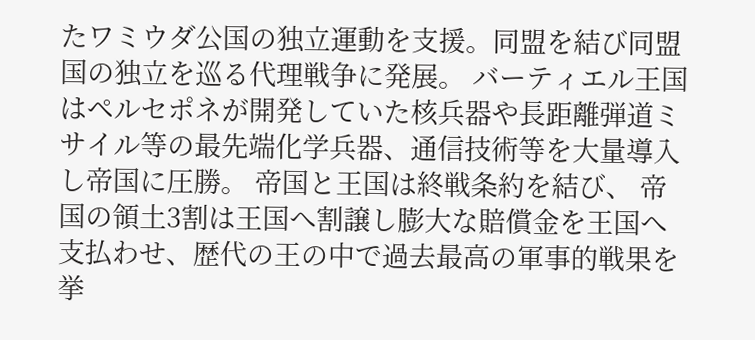たワミウダ公国の独立運動を支援。同盟を結び同盟国の独立を巡る代理戦争に発展。 バーティエル王国はペルセポネが開発していた核兵器や長距離弾道ミサイル等の最先端化学兵器、通信技術等を大量導入し帝国に圧勝。 帝国と王国は終戦条約を結び、 帝国の領土3割は王国へ割譲し膨大な賠償金を王国へ支払わせ、歴代の王の中で過去最高の軍事的戦果を挙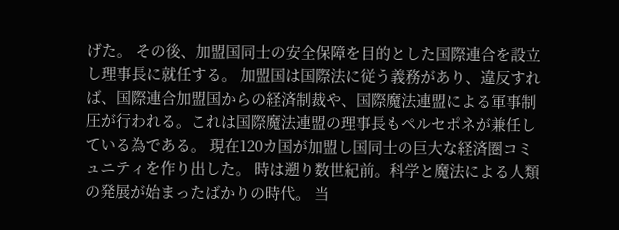げた。 その後、加盟国同士の安全保障を目的とした国際連合を設立し理事長に就任する。 加盟国は国際法に従う義務があり、違反すれば、国際連合加盟国からの経済制裁や、国際魔法連盟による軍事制圧が行われる。これは国際魔法連盟の理事長もペルセポネが兼任している為である。 現在120カ国が加盟し国同士の巨大な経済圏コミュニティを作り出した。 時は遡り数世紀前。科学と魔法による人類の発展が始まったばかりの時代。 当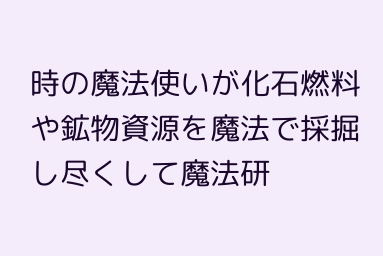時の魔法使いが化石燃料や鉱物資源を魔法で採掘し尽くして魔法研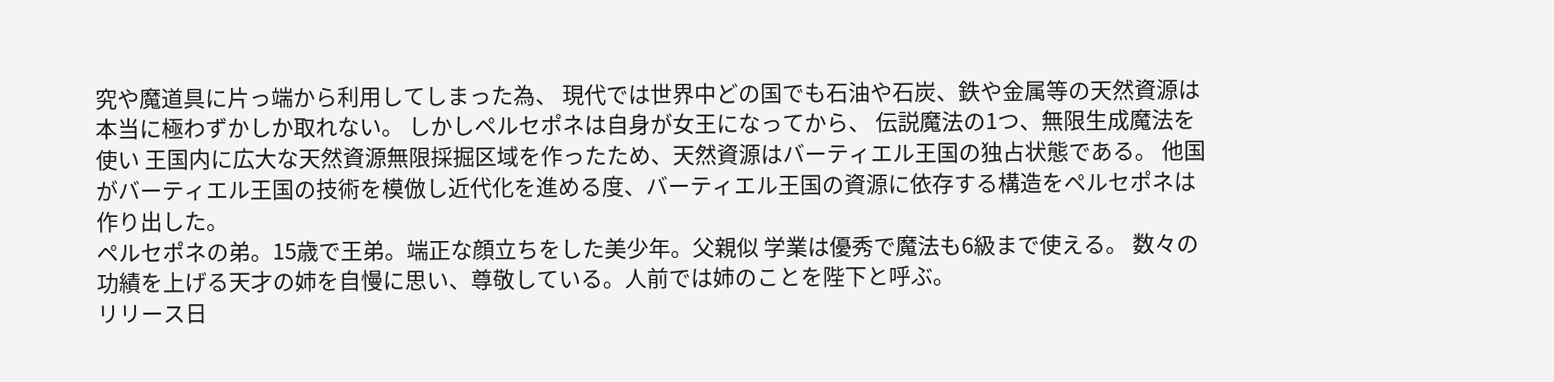究や魔道具に片っ端から利用してしまった為、 現代では世界中どの国でも石油や石炭、鉄や金属等の天然資源は本当に極わずかしか取れない。 しかしペルセポネは自身が女王になってから、 伝説魔法の1つ、無限生成魔法を使い 王国内に広大な天然資源無限採掘区域を作ったため、天然資源はバーティエル王国の独占状態である。 他国がバーティエル王国の技術を模倣し近代化を進める度、バーティエル王国の資源に依存する構造をペルセポネは作り出した。
ペルセポネの弟。15歳で王弟。端正な顔立ちをした美少年。父親似 学業は優秀で魔法も6級まで使える。 数々の功績を上げる天才の姉を自慢に思い、尊敬している。人前では姉のことを陛下と呼ぶ。
リリース日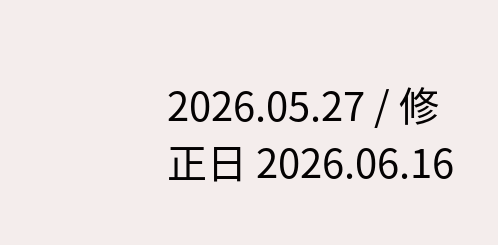2026.05.27 / 修正日 2026.06.16